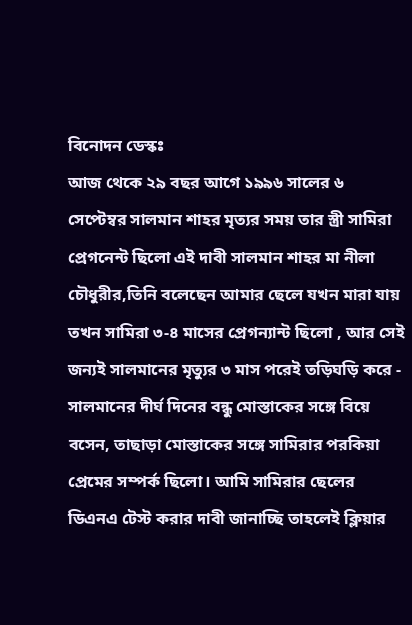বিনোদন ডেস্কঃ
আজ থেকে ২৯ বছর আগে ১৯৯৬ সালের ৬ সেপ্টেম্বর সালমান শাহর মৃত্যর সময় তার স্ত্রী সামিরা প্রেগনেন্ট ছিলো এই দাবী সালমান শাহর মা নীলা চৌধুরীর,তিনি বলেছেন আমার ছেলে যখন মারা যায় তখন সামিরা ৩-৪ মাসের প্রেগন্যান্ট ছিলো , আর সেই জন্যই সালমানের মৃত্যুর ৩ মাস পরেই তড়িঘড়ি করে - সালমানের দীর্ঘ দিনের বন্ধু মোস্তাকের সঙ্গে বিয়ে বসেন, তাছাড়া মোস্তাকের সঙ্গে সামিরার পরকিয়া প্রেমের সম্পর্ক ছিলো। আমি সামিরার ছেলের ডিএনএ টেস্ট করার দাবী জানাচ্ছি তাহলেই ক্লিয়ার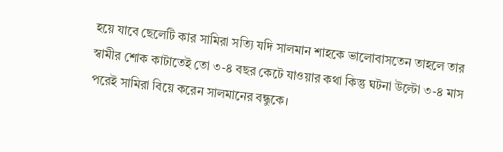হয়ে যাবে ছেলেটি কার সামিরা সত্যি যদি সালমান শাহকে ভালোবাসতেন তাহলে তার স্বামীর শোক কাটাতেই তো ৩-৪ বছর কেটে যাওয়ার কথা কিন্তু ঘটনা উল্টো ৩-৪ মাস পরেই সামিরা বিয়ে করেন সালমানের বন্ধুকে।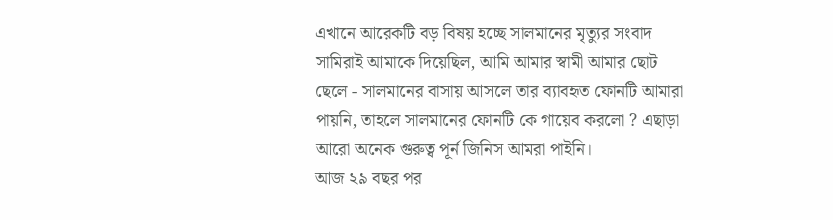এখানে আরেকটি বড় বিষয় হচ্ছে সালমানের মৃত্যুর সংবাদ সামিরাই আমাকে দিয়েছিল, আমি আমার স্বামী আমার ছোট ছেলে - সালমানের বাসায় আসলে তার ব্যাবহৃত ফোনটি আমারা পায়নি, তাহলে সালমানের ফোনটি কে গায়েব করলো ? এছাড়া আরো অনেক গুরুত্ব পূর্ন জিনিস আমরা পাইনি।
আজ ২৯ বছর পর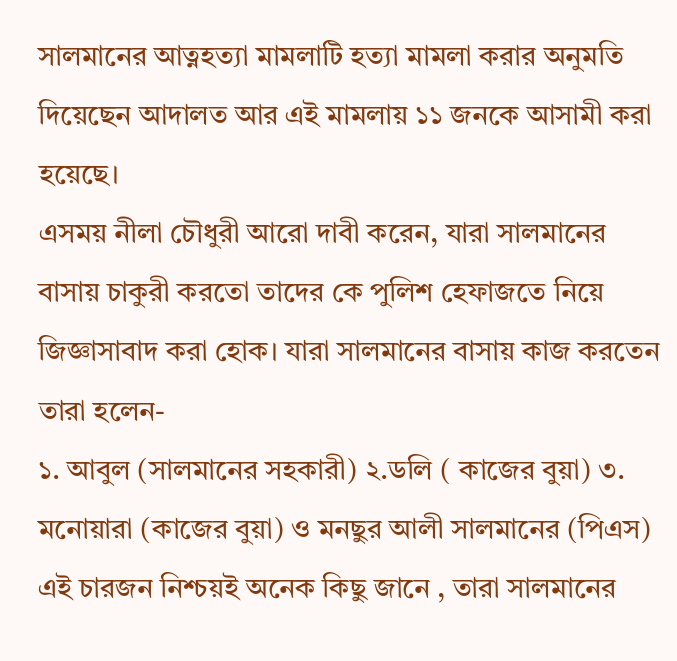সালমানের আত্নহত্যা মামলাটি হত্যা মামলা করার অনুমতি দিয়েছেন আদালত আর এই মামলায় ১১ জনকে আসামী করা হয়েছে।
এসময় নীলা চৌধুরী আরো দাবী করেন, যারা সালমানের বাসায় চাকুরী করতো তাদের কে পুলিশ হেফাজতে নিয়ে জিজ্ঞাসাবাদ করা হোক। যারা সালমানের বাসায় কাজ করতেন তারা হলেন-
১. আবুল (সালমানের সহকারী) ২.ডলি ( কাজের বুয়া) ৩. মনোয়ারা (কাজের বুয়া) ও মনছুর আলী সালমানের (পিএস) এই চারজন নিশ্চয়ই অনেক কিছু জানে , তারা সালমানের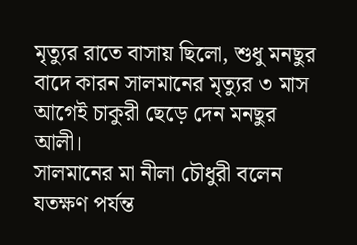মৃত্যুর রাতে বাসায় ছিলো, শুধু মনছুর বাদে কারন সালমানের মৃত্যুর ৩ মাস আগেই চাকুরী ছেড়ে দেন মনছুর আলী।
সালমানের মা নীলা চৌধুরী বলেন যতক্ষণ পর্যন্ত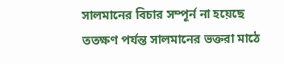সালমানের বিচার সম্পূর্ন না হয়েছে ততক্ষণ পর্যন্ত সালমানের ভক্তরা মাঠে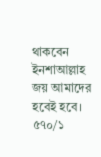থাকবেন ইনশাআল্লাহ জয় আমাদের হবেই হবে।
৫৭০/১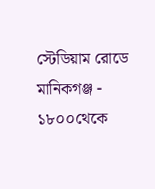স্টেডিয়াম রোডে মানিকগঞ্জ - ১৮০০থেকে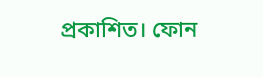প্রকাশিত। ফোন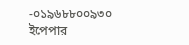-০১৯৬৮৮০০৯৩০
ইপেপার